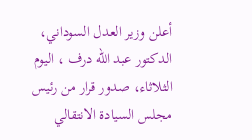أعلن وزير العدل السوداني، الدكتور عبد الله درف ، اليوم الثلاثاء، صدور قرار من رئيس مجلس السيادة الانتقالي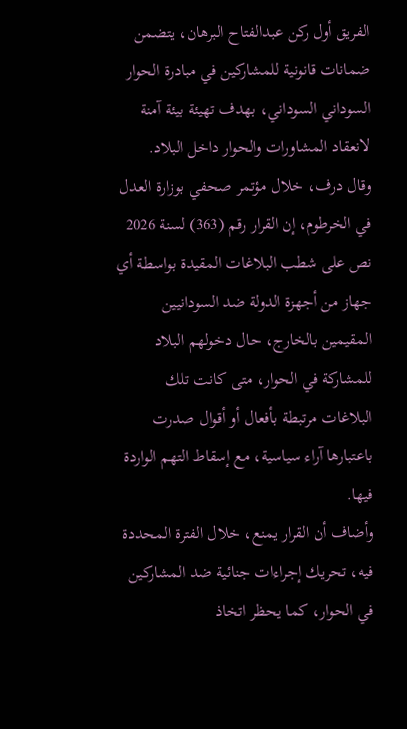الفريق أول ركن عبدالفتاح البرهان، يتضمن ضمانات قانونية للمشاركين في مبادرة الحوار السوداني السوداني، بهدف تهيئة بيئة آمنة لانعقاد المشاورات والحوار داخل البلاد.
وقال درف، خلال مؤتمر صحفي بوزارة العدل في الخرطوم، إن القرار رقم (363) لسنة 2026 نص على شطب البلاغات المقيدة بواسطة أي جهاز من أجهزة الدولة ضد السودانيين المقيمين بالخارج، حال دخولهم البلاد للمشاركة في الحوار، متى كانت تلك البلاغات مرتبطة بأفعال أو أقوال صدرت باعتبارها آراء سياسية، مع إسقاط التهم الواردة فيها.
وأضاف أن القرار يمنع، خلال الفترة المحددة فيه، تحريك إجراءات جنائية ضد المشاركين في الحوار، كما يحظر اتخاذ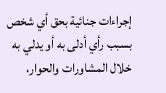إجراءات جنائية بحق أي شخص بسبب رأي أدلى به أو يدلي به خلال المشاورات والحوار،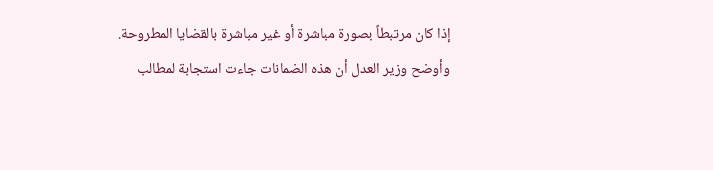إذا كان مرتبطاً بصورة مباشرة أو غير مباشرة بالقضايا المطروحة.
وأوضح وزير العدل أن هذه الضمانات جاءت استجابة لمطالب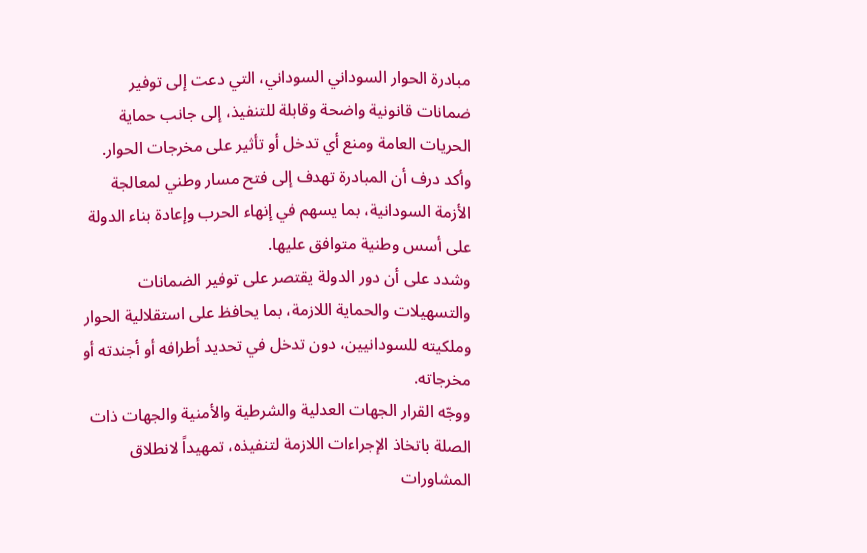مبادرة الحوار السوداني السوداني، التي دعت إلى توفير ضمانات قانونية واضحة وقابلة للتنفيذ، إلى جانب حماية الحريات العامة ومنع أي تدخل أو تأثير على مخرجات الحوار.
وأكد درف أن المبادرة تهدف إلى فتح مسار وطني لمعالجة الأزمة السودانية، بما يسهم في إنهاء الحرب وإعادة بناء الدولة على أسس وطنية متوافق عليها.
وشدد على أن دور الدولة يقتصر على توفير الضمانات والتسهيلات والحماية اللازمة، بما يحافظ على استقلالية الحوار وملكيته للسودانيين، دون تدخل في تحديد أطرافه أو أجندته أو مخرجاته.
ووجّه القرار الجهات العدلية والشرطية والأمنية والجهات ذات الصلة باتخاذ الإجراءات اللازمة لتنفيذه، تمهيداً لانطلاق المشاورات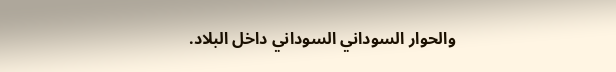والحوار السوداني السوداني داخل البلاد.